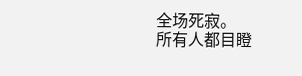全场死寂。
所有人都目瞪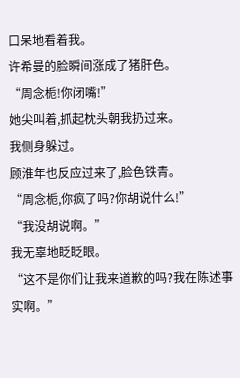口呆地看着我。
许希曼的脸瞬间涨成了猪肝色。
“周念栀!你闭嘴!”
她尖叫着,抓起枕头朝我扔过来。
我侧身躲过。
顾淮年也反应过来了,脸色铁青。
“周念栀,你疯了吗?你胡说什么!”
“我没胡说啊。”
我无辜地眨眨眼。
“这不是你们让我来道歉的吗?我在陈述事实啊。”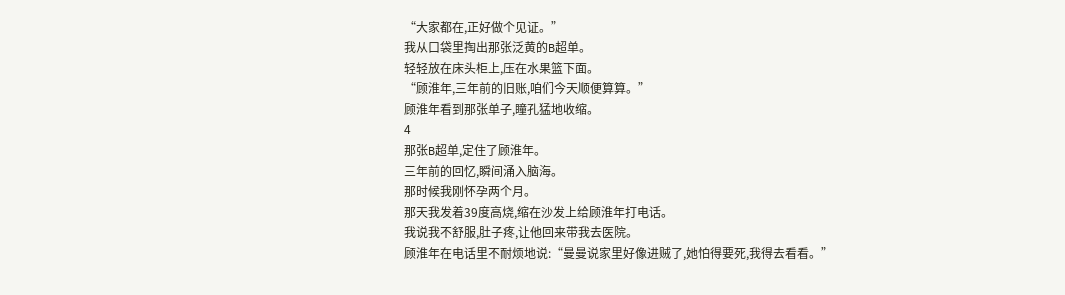“大家都在,正好做个见证。”
我从口袋里掏出那张泛黄的B超单。
轻轻放在床头柜上,压在水果篮下面。
“顾淮年,三年前的旧账,咱们今天顺便算算。”
顾淮年看到那张单子,瞳孔猛地收缩。
4
那张B超单,定住了顾淮年。
三年前的回忆,瞬间涌入脑海。
那时候我刚怀孕两个月。
那天我发着39度高烧,缩在沙发上给顾淮年打电话。
我说我不舒服,肚子疼,让他回来带我去医院。
顾淮年在电话里不耐烦地说:“曼曼说家里好像进贼了,她怕得要死,我得去看看。”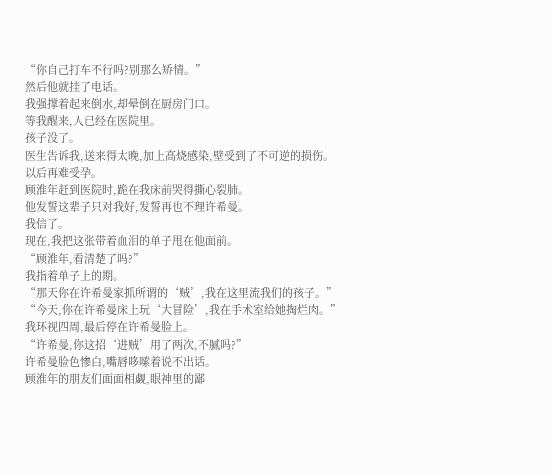“你自己打车不行吗?别那么矫情。”
然后他就挂了电话。
我强撑着起来倒水,却晕倒在厨房门口。
等我醒来,人已经在医院里。
孩子没了。
医生告诉我,送来得太晚,加上高烧感染,壁受到了不可逆的损伤。
以后再难受孕。
顾淮年赶到医院时,跪在我床前哭得撕心裂肺。
他发誓这辈子只对我好,发誓再也不理许希曼。
我信了。
现在,我把这张带着血泪的单子甩在他面前。
“顾淮年,看清楚了吗?”
我指着单子上的期。
“那天你在许希曼家抓所谓的‘贼’,我在这里流我们的孩子。”
“今天,你在许希曼床上玩‘大冒险’,我在手术室给她掏烂肉。”
我环视四周,最后停在许希曼脸上。
“许希曼,你这招‘进贼’用了两次,不腻吗?”
许希曼脸色惨白,嘴唇哆嗦着说不出话。
顾淮年的朋友们面面相觑,眼神里的鄙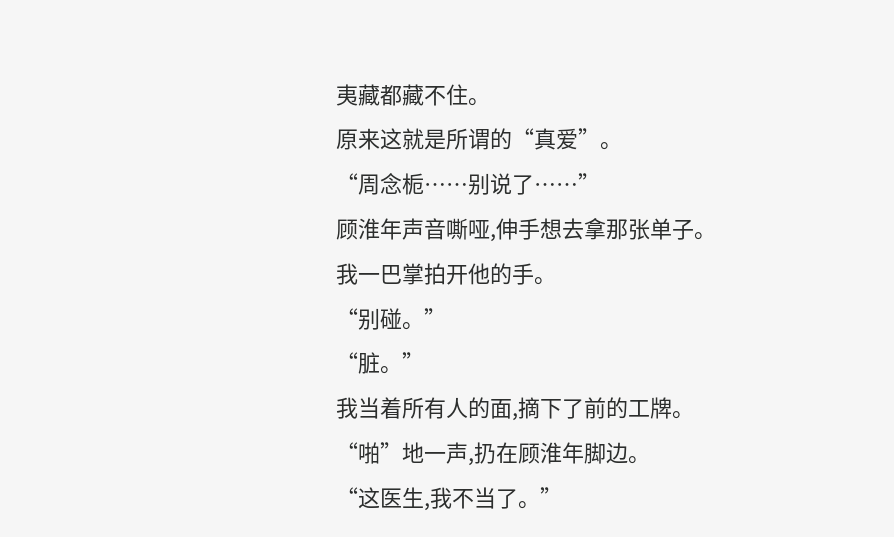夷藏都藏不住。
原来这就是所谓的“真爱”。
“周念栀……别说了……”
顾淮年声音嘶哑,伸手想去拿那张单子。
我一巴掌拍开他的手。
“别碰。”
“脏。”
我当着所有人的面,摘下了前的工牌。
“啪”地一声,扔在顾淮年脚边。
“这医生,我不当了。”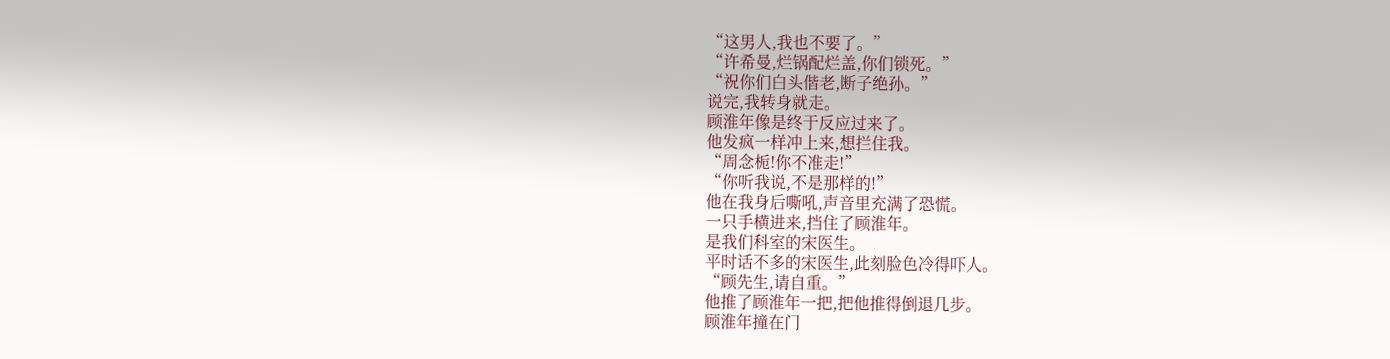“这男人,我也不要了。”
“许希曼,烂锅配烂盖,你们锁死。”
“祝你们白头偕老,断子绝孙。”
说完,我转身就走。
顾淮年像是终于反应过来了。
他发疯一样冲上来,想拦住我。
“周念栀!你不准走!”
“你听我说,不是那样的!”
他在我身后嘶吼,声音里充满了恐慌。
一只手横进来,挡住了顾淮年。
是我们科室的宋医生。
平时话不多的宋医生,此刻脸色冷得吓人。
“顾先生,请自重。”
他推了顾淮年一把,把他推得倒退几步。
顾淮年撞在门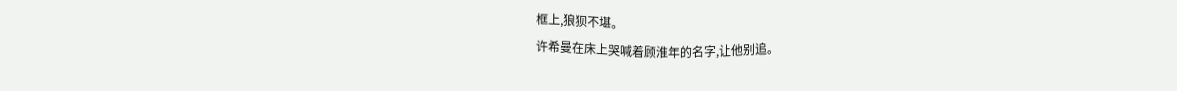框上,狼狈不堪。
许希曼在床上哭喊着顾淮年的名字,让他别追。